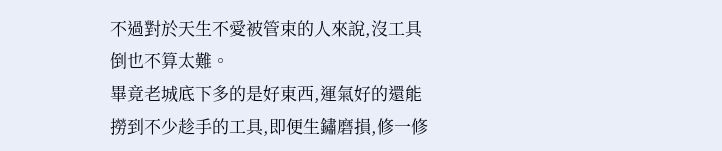不過對於天生不愛被管束的人來說,沒工具倒也不算太難。
畢竟老城底下多的是好東西,運氣好的還能撈到不少趁手的工具,即便生鏽磨損,修一修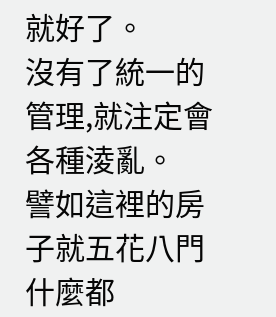就好了。
沒有了統一的管理,就注定會各種淩亂。
譬如這裡的房子就五花八門什麼都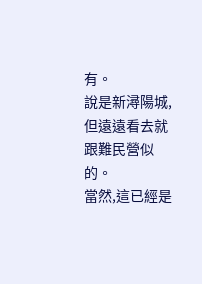有。
說是新潯陽城,但遠遠看去就跟難民營似的。
當然,這已經是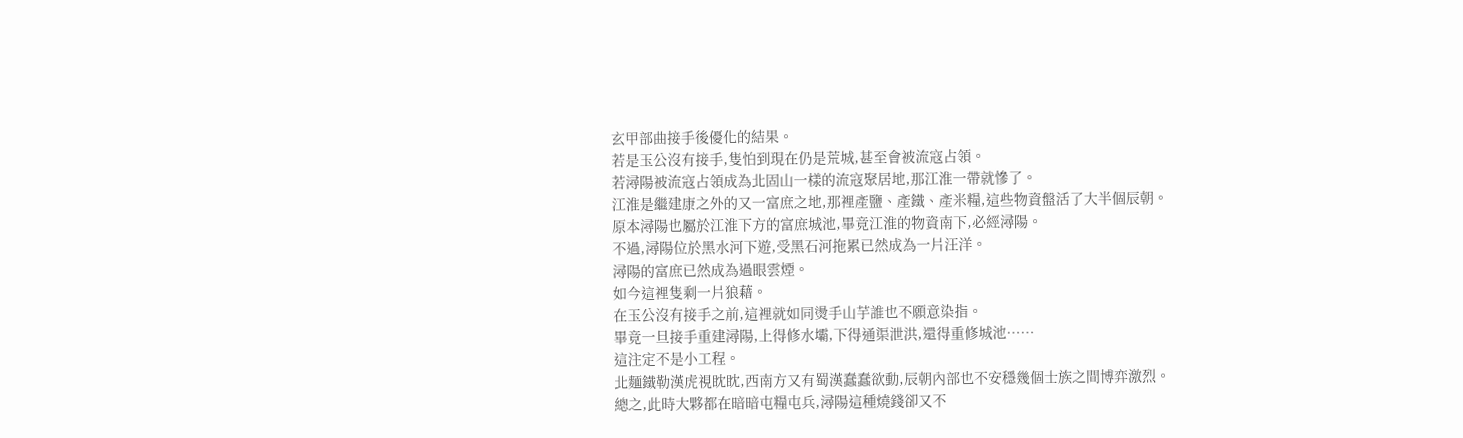玄甲部曲接手後優化的結果。
若是玉公沒有接手,隻怕到現在仍是荒城,甚至會被流寇占領。
若潯陽被流寇占領成為北固山一樣的流寇聚居地,那江淮一帶就慘了。
江淮是繼建康之外的又一富庶之地,那裡產鹽、產鐵、產米糧,這些物資盤活了大半個辰朝。
原本潯陽也屬於江淮下方的富庶城池,畢竟江淮的物資南下,必經潯陽。
不過,潯陽位於黑水河下遊,受黑石河拖累已然成為一片汪洋。
潯陽的富庶已然成為過眼雲煙。
如今這裡隻剩一片狼藉。
在玉公沒有接手之前,這裡就如同燙手山芋誰也不願意染指。
畢竟一旦接手重建潯陽,上得修水壩,下得通渠泄洪,還得重修城池……
這注定不是小工程。
北麵鐵勒漢虎視眈眈,西南方又有蜀漢蠢蠢欲動,辰朝內部也不安穩幾個士族之間博弈激烈。
總之,此時大夥都在暗暗屯糧屯兵,潯陽這種燒錢卻又不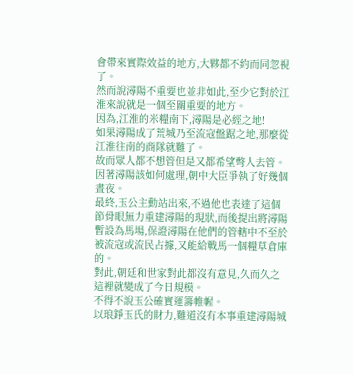會帶來實際效益的地方,大夥都不約而同忽視了。
然而說潯陽不重要也並非如此,至少它對於江淮來說就是一個至關重要的地方。
因為,江淮的米糧南下,潯陽是必經之地!
如果潯陽成了荒城乃至流寇盤踞之地,那麼從江淮往南的商隊就難了。
故而眾人都不想管但是又都希望彆人去管。
因著潯陽該如何處理,朝中大臣爭執了好幾個晝夜。
最終,玉公主動站出來,不過他也表達了這個節骨眼無力重建潯陽的現狀,而後提出將潯陽暫設為馬場,保證潯陽在他們的管轄中不至於被流寇或流民占據,又能給戰馬一個糧草倉庫的。
對此,朝廷和世家對此都沒有意見,久而久之這裡就變成了今日規模。
不得不說玉公確實運籌帷幄。
以琅錚玉氏的財力,難道沒有本事重建潯陽城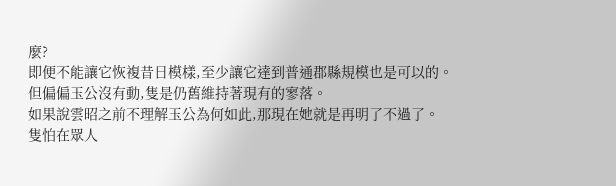麼?
即便不能讓它恢複昔日模樣,至少讓它達到普通郡縣規模也是可以的。
但偏偏玉公沒有動,隻是仍舊維持著現有的寥落。
如果說雲昭之前不理解玉公為何如此,那現在她就是再明了不過了。
隻怕在眾人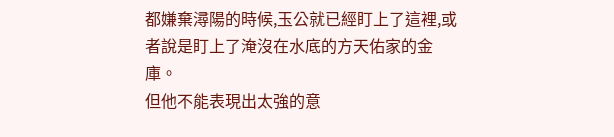都嫌棄潯陽的時候,玉公就已經盯上了這裡,或者說是盯上了淹沒在水底的方天佑家的金庫。
但他不能表現出太強的意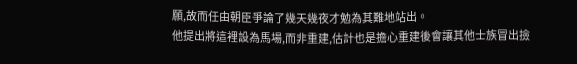願,故而任由朝臣爭論了幾天幾夜才勉為其難地站出。
他提出將這裡設為馬場,而非重建,估計也是擔心重建後會讓其他士族冒出撿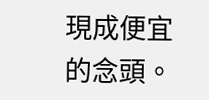現成便宜的念頭。